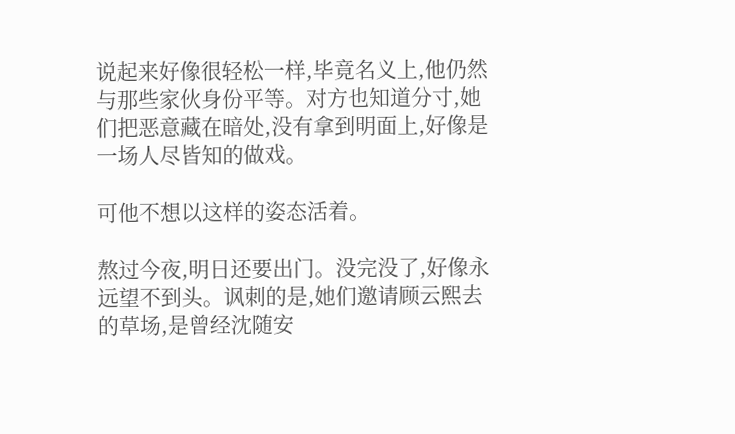说起来好像很轻松一样,毕竟名义上,他仍然与那些家伙身份平等。对方也知道分寸,她们把恶意藏在暗处,没有拿到明面上,好像是一场人尽皆知的做戏。

可他不想以这样的姿态活着。

熬过今夜,明日还要出门。没完没了,好像永远望不到头。讽刺的是,她们邀请顾云熙去的草场,是曾经沈随安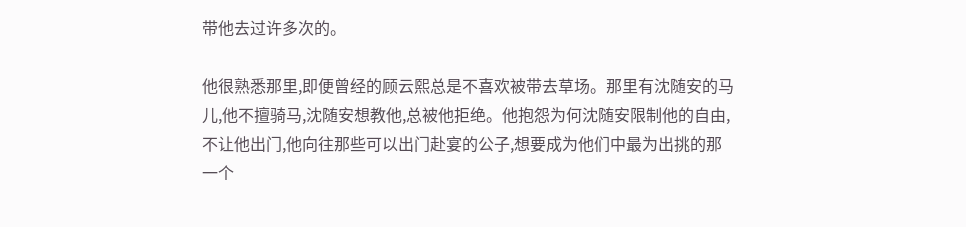带他去过许多次的。

他很熟悉那里,即便曾经的顾云熙总是不喜欢被带去草场。那里有沈随安的马儿,他不擅骑马,沈随安想教他,总被他拒绝。他抱怨为何沈随安限制他的自由,不让他出门,他向往那些可以出门赴宴的公子,想要成为他们中最为出挑的那一个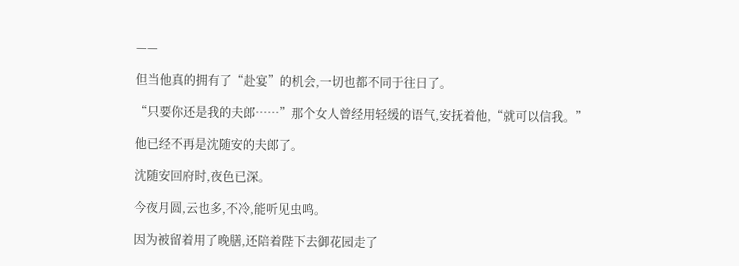——

但当他真的拥有了“赴宴”的机会,一切也都不同于往日了。

“只要你还是我的夫郎……”那个女人曾经用轻缓的语气,安抚着他,“就可以信我。”

他已经不再是沈随安的夫郎了。

沈随安回府时,夜色已深。

今夜月圆,云也多,不冷,能听见虫鸣。

因为被留着用了晚膳,还陪着陛下去御花园走了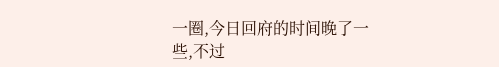一圈,今日回府的时间晚了一些,不过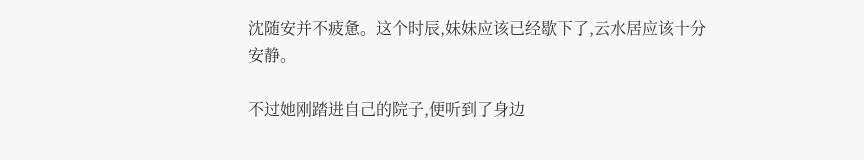沈随安并不疲惫。这个时辰,妹妹应该已经歇下了,云水居应该十分安静。

不过她刚踏进自己的院子,便听到了身边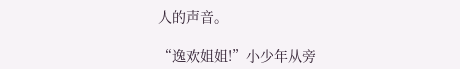人的声音。

“逸欢姐姐!”小少年从旁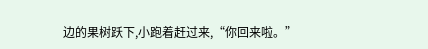边的果树跃下,小跑着赶过来,“你回来啦。”